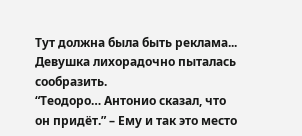Тут должна была быть реклама...
Девушка лихорадочно пыталась сообразить.
“Теодоро… Антонио сказал, что он придёт.” – Ему и так это место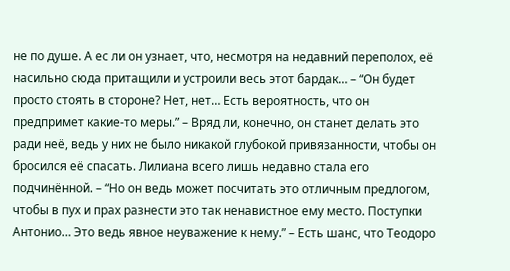не по душе. А ес ли он узнает, что, несмотря на недавний переполох, её насильно сюда притащили и устроили весь этот бардак… – “Он будет просто стоять в стороне? Нет, нет… Есть вероятность, что он предпримет какие-то меры.” – Вряд ли, конечно, он станет делать это ради неё, ведь у них не было никакой глубокой привязанности, чтобы он бросился её спасать. Лилиана всего лишь недавно стала его подчинённой. – “Но он ведь может посчитать это отличным предлогом, чтобы в пух и прах разнести это так ненавистное ему место. Поступки Антонио… Это ведь явное неуважение к нему.” – Есть шанс, что Теодоро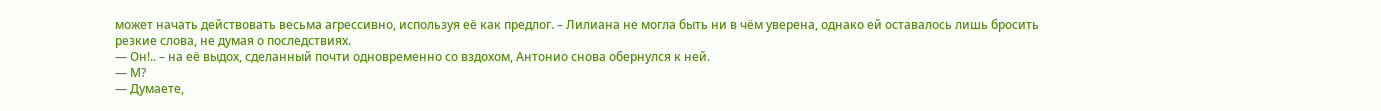может начать действовать весьма агрессивно, используя её как предлог. – Лилиана не могла быть ни в чём уверена, однако ей оставалось лишь бросить резкие слова, не думая о последствиях.
— Он!.. – на её выдох, сделанный почти одновременно со вздохом, Антонио снова обернулся к ней.
— М?
— Думаете,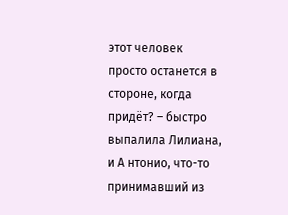этот человек просто останется в стороне, когда придёт? – быстро выпалила Лилиана, и А нтонио, что-то принимавший из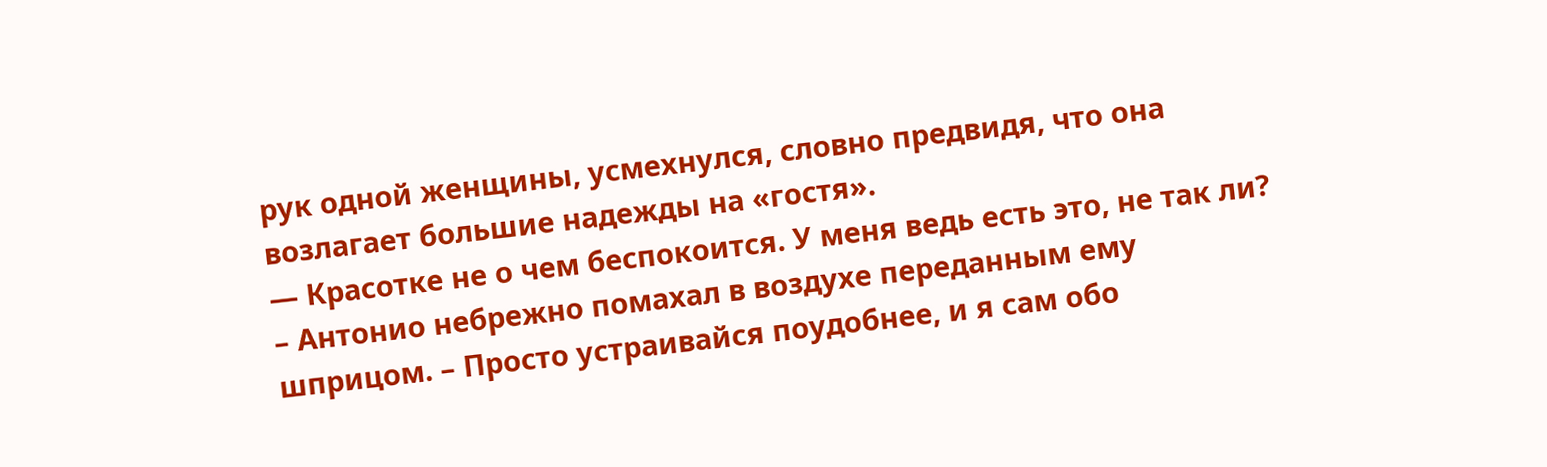рук одной женщины, усмехнулся, словно предвидя, что она возлагает большие надежды на «гостя».
— Красотке не о чем беспокоится. У меня ведь есть это, не так ли? – Антонио небрежно помахал в воздухе переданным ему шприцом. – Просто устраивайся поудобнее, и я сам обо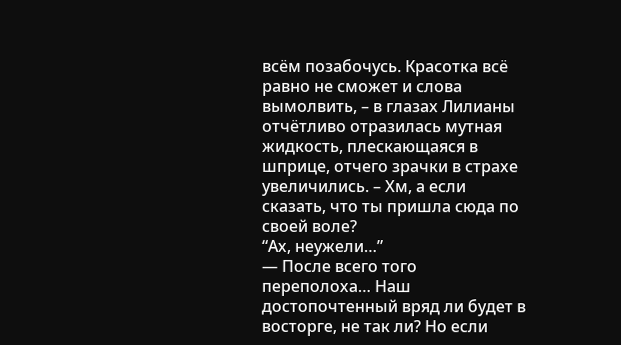всём позабочусь. Красотка всё равно не сможет и слова вымолвить, – в глазах Лилианы отчётливо отразилась мутная жидкость, плескающаяся в шприце, отчего зрачки в страхе увеличились. – Хм, а если сказать, что ты пришла сюда по своей воле?
“Ах, неужели…”
— После всего того переполоха… Наш достопочтенный вряд ли будет в восторге, не так ли? Но если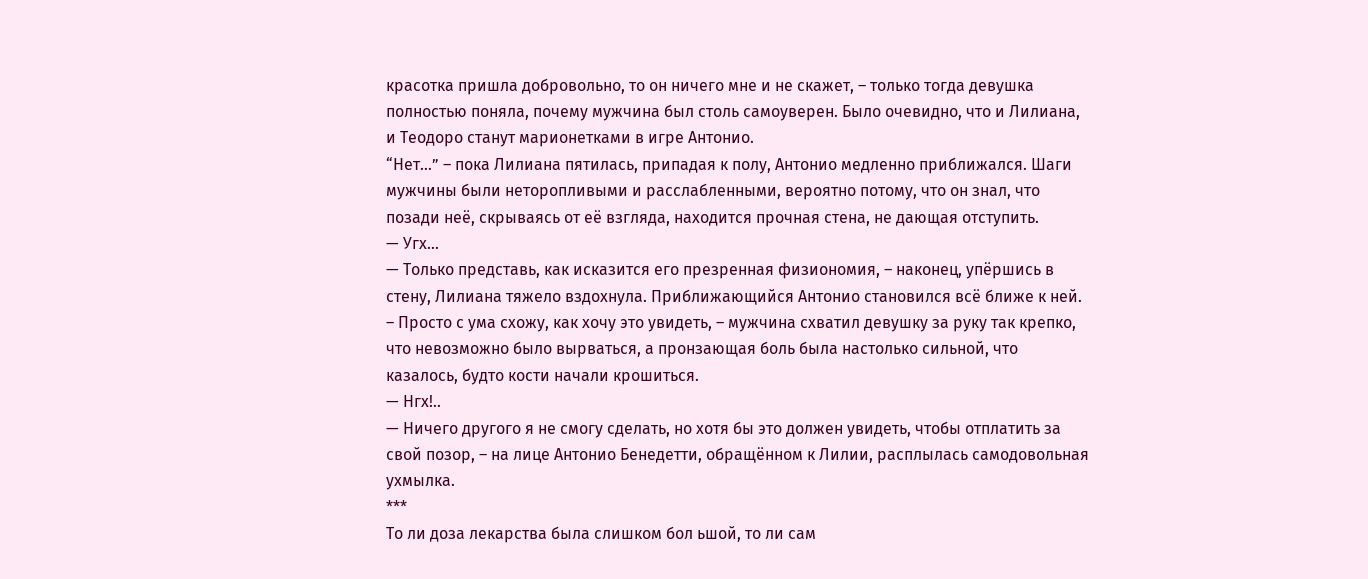красотка пришла добровольно, то он ничего мне и не скажет, – только тогда девушка полностью поняла, почему мужчина был столь самоуверен. Было очевидно, что и Лилиана, и Теодоро станут марионетками в игре Антонио.
“Нет…” – пока Лилиана пятилась, припадая к полу, Антонио медленно приближался. Шаги мужчины были неторопливыми и расслабленными, вероятно потому, что он знал, что позади неё, скрываясь от её взгляда, находится прочная стена, не дающая отступить.
— Угх…
— Только представь, как исказится его презренная физиономия, – наконец, упёршись в стену, Лилиана тяжело вздохнула. Приближающийся Антонио становился всё ближе к ней. – Просто с ума схожу, как хочу это увидеть, – мужчина схватил девушку за руку так крепко, что невозможно было вырваться, а пронзающая боль была настолько сильной, что казалось, будто кости начали крошиться.
— Нгх!..
— Ничего другого я не смогу сделать, но хотя бы это должен увидеть, чтобы отплатить за свой позор, – на лице Антонио Бенедетти, обращённом к Лилии, расплылась самодовольная ухмылка.
***
То ли доза лекарства была слишком бол ьшой, то ли сам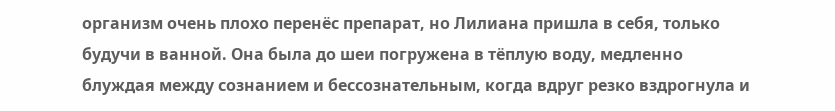организм очень плохо перенёс препарат, но Лилиана пришла в себя, только будучи в ванной. Она была до шеи погружена в тёплую воду, медленно блуждая между сознанием и бессознательным, когда вдруг резко вздрогнула и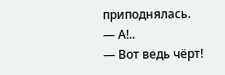приподнялась.
— А!..
— Вот ведь чёрт!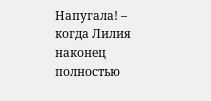Напугала! – когда Лилия наконец полностью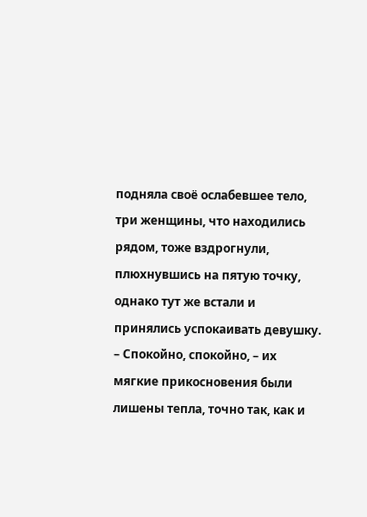подняла своё ослабевшее тело, три женщины, что находились рядом, тоже вздрогнули, плюхнувшись на пятую точку, однако тут же встали и принялись успокаивать девушку. – Спокойно, спокойно, – их мягкие прикосновения были лишены тепла, точно так, как и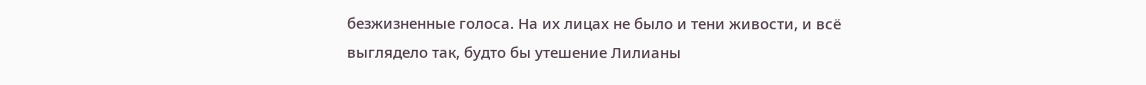безжизненные голоса. На их лицах не было и тени живости, и всё выглядело так, будто бы утешение Лилианы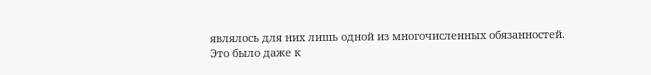являлось для них лишь одной из многочисленных обязанностей.
Это было даже к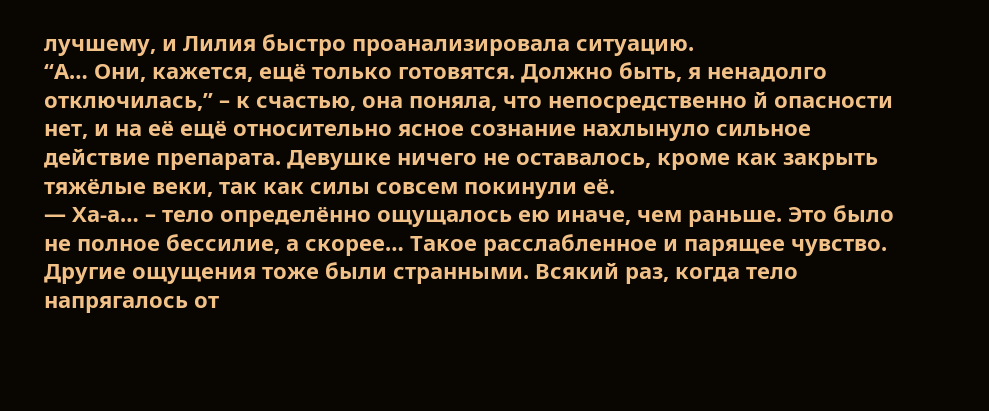лучшему, и Лилия быстро проанализировала ситуацию.
“А… Они, кажется, ещё только готовятся. Должно быть, я ненадолго отключилась,” – к счастью, она поняла, что непосредственно й опасности нет, и на её ещё относительно ясное сознание нахлынуло сильное действие препарата. Девушке ничего не оставалось, кроме как закрыть тяжёлые веки, так как силы совсем покинули её.
— Ха-а… – тело определённо ощущалось ею иначе, чем раньше. Это было не полное бессилие, а скорее… Такое расслабленное и парящее чувство. Другие ощущения тоже были странными. Всякий раз, когда тело напрягалось от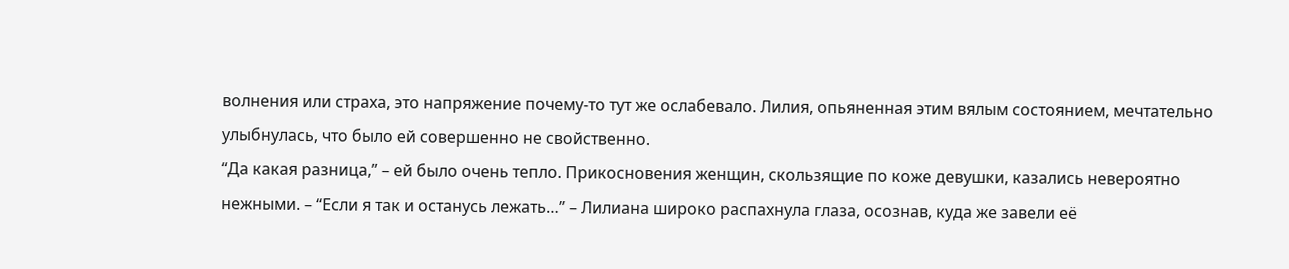волнения или страха, это напряжение почему-то тут же ослабевало. Лилия, опьяненная этим вялым состоянием, мечтательно улыбнулась, что было ей совершенно не свойственно.
“Да какая разница,” – ей было очень тепло. Прикосновения женщин, скользящие по коже девушки, казались невероятно нежными. – “Если я так и останусь лежать…” – Лилиана широко распахнула глаза, осознав, куда же завели её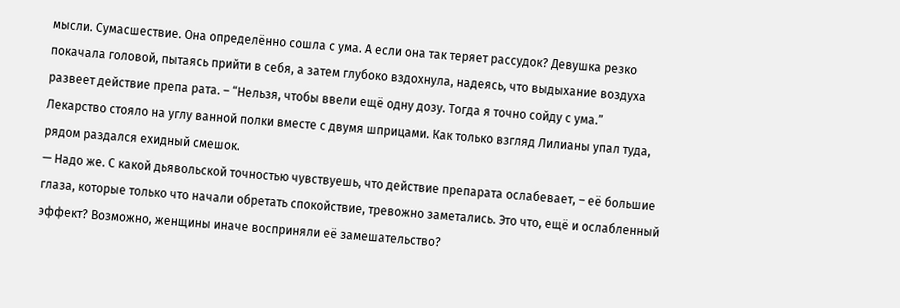мысли. Сумасшествие. Она определённо сошла с ума. А если она так теряет рассудок? Девушка резко покачала головой, пытаясь прийти в себя, а затем глубоко вздохнула, надеясь, что выдыхание воздуха развеет действие препа рата. – “Нельзя, чтобы ввели ещё одну дозу. Тогда я точно сойду с ума.”
Лекарство стояло на углу ванной полки вместе с двумя шприцами. Как только взгляд Лилианы упал туда, рядом раздался ехидный смешок.
— Надо же. С какой дьявольской точностью чувствуешь, что действие препарата ослабевает, – её большие глаза, которые только что начали обретать спокойствие, тревожно заметались. Это что, ещё и ослабленный эффект? Возможно, женщины иначе восприняли её замешательство?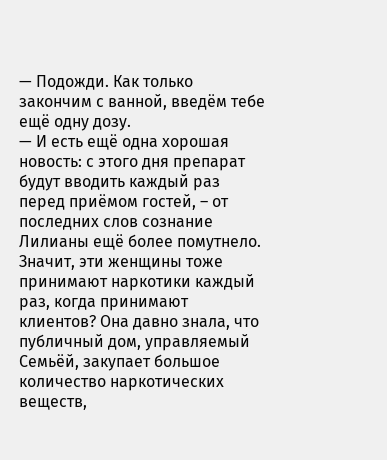— Подожди. Как только закончим с ванной, введём тебе ещё одну дозу.
— И есть ещё одна хорошая новость: с этого дня препарат будут вводить каждый раз перед приёмом гостей, – от последних слов сознание Лилианы ещё более помутнело. Значит, эти женщины тоже принимают наркотики каждый раз, когда принимают клиентов? Она давно знала, что публичный дом, управляемый Семьёй, закупает большое количество наркотических веществ,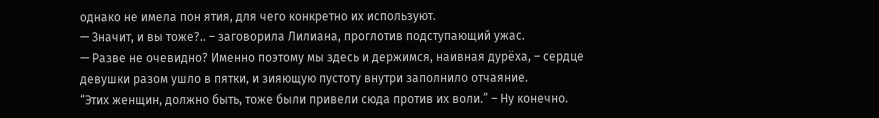однако не имела пон ятия, для чего конкретно их используют.
— Значит, и вы тоже?.. – заговорила Лилиана, проглотив подступающий ужас.
— Разве не очевидно? Именно поэтому мы здесь и держимся, наивная дурёха, – сердце девушки разом ушло в пятки, и зияющую пустоту внутри заполнило отчаяние.
“Этих женщин, должно быть, тоже были привели сюда против их воли.” – Ну конечно.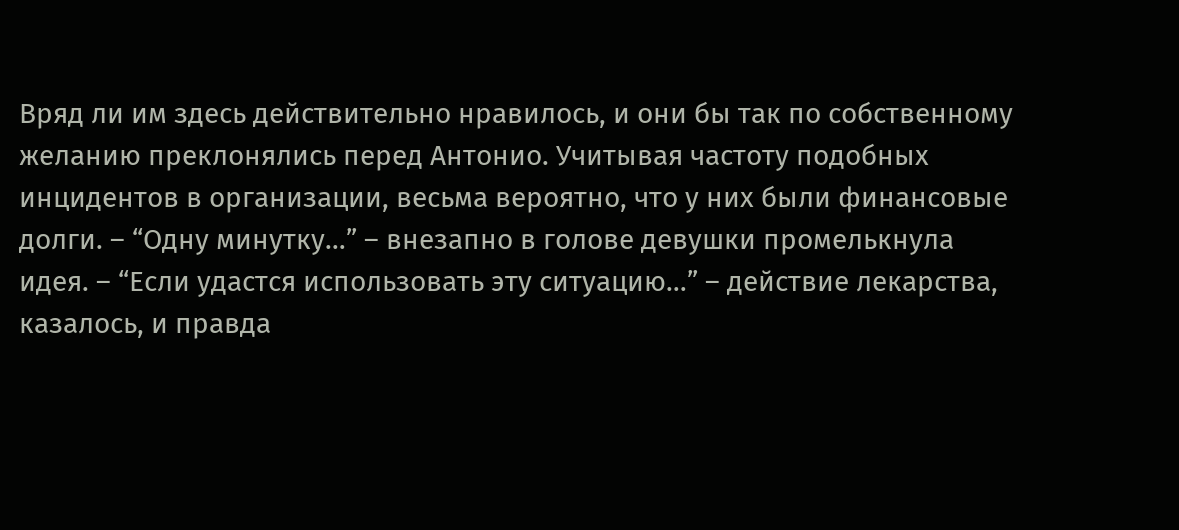Вряд ли им здесь действительно нравилось, и они бы так по собственному желанию преклонялись перед Антонио. Учитывая частоту подобных инцидентов в организации, весьма вероятно, что у них были финансовые долги. – “Одну минутку…” – внезапно в голове девушки промелькнула идея. – “Если удастся использовать эту ситуацию…” – действие лекарства, казалось, и правда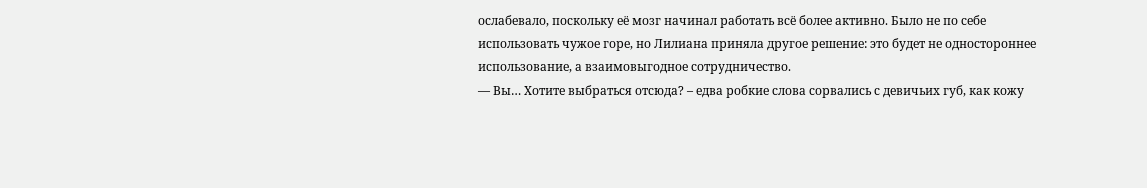ослабевало, поскольку её мозг начинал работать всё более активно. Было не по себе использовать чужое горе, но Лилиана приняла другое решение: это будет не одностороннее использование, а взаимовыгодное сотрудничество.
— Вы… Хотите выбраться отсюда? – едва робкие слова сорвались с девичьих губ, как кожу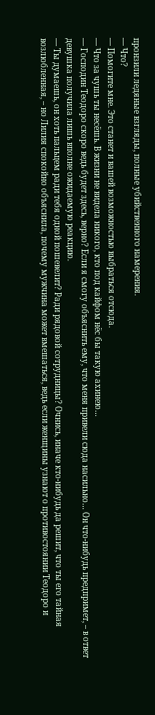пронзили ледяные взгляды, полные убийственного намерения.
— Что?
— Помогите мне. Это станет и вашей возможностью выбраться отсюда.
— Что за чушь ты несёшь. В жизни не видела никого, кто под кайфом нёс бы такую ахинею…
— Господин Теодоро скоро ведь будет здесь, верно? Если я смогу объяснить ему, что меня привели сюда насильно… Он что-нибудь предпримет, – в ответ девушка получила лишь вполне ожидаемую реакцию.
— Ты думаешь, он хоть пальцем ради тебя одной пошевелит? Ради рядовой сотрудницы? Очнись, иначе кто-нибудь да решит, что ты его тайная возлюбленная, – но Лилия спокойно объяснила, почему мужчина может вмешаться, ведь если женщины узнают о противостоянии Теодоро и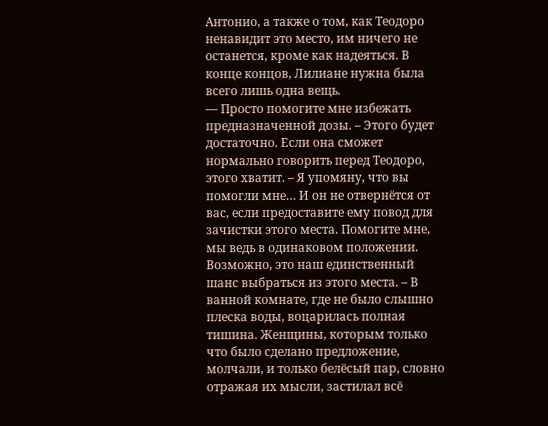Антонио, а также о том, как Теодоро ненавидит это место, им ничего не останется, кроме как надеяться. В конце концов, Лилиане нужна была всего лишь одна вещь.
— Просто помогите мне избежать предназначенной дозы. – Этого будет достаточно. Если она сможет нормально говорить перед Теодоро, этого хватит. – Я упомяну, что вы помогли мне… И он не отвернётся от вас, если предоставите ему повод для зачистки этого места. Помогите мне, мы ведь в одинаковом положении. Возможно, это наш единственный шанс выбраться из этого места. – В ванной комнате, где не было слышно плеска воды, воцарилась полная тишина. Женщины, которым только что было сделано предложение, молчали, и только белёсый пар, словно отражая их мысли, застилал всё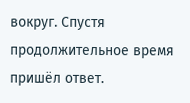вокруг. Спустя продолжительное время пришёл ответ.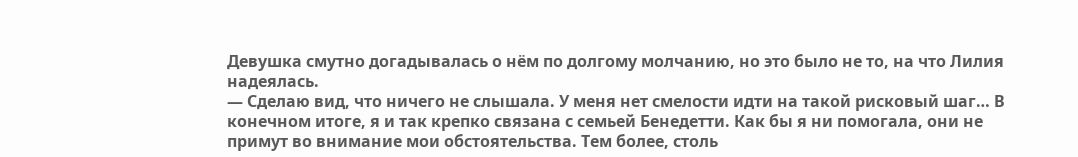Девушка смутно догадывалась о нём по долгому молчанию, но это было не то, на что Лилия надеялась.
— Сделаю вид, что ничего не слышала. У меня нет смелости идти на такой рисковый шаг… В конечном итоге, я и так крепко связана с семьей Бенедетти. Как бы я ни помогала, они не примут во внимание мои обстоятельства. Тем более, столь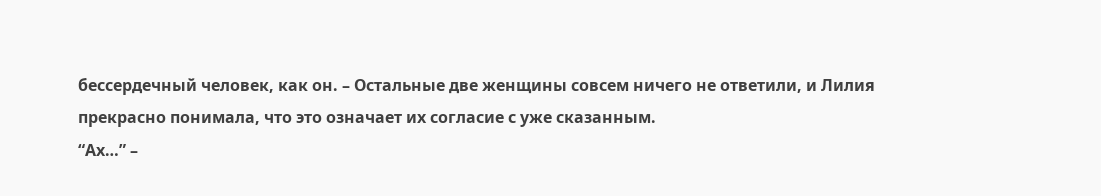бессердечный человек, как он. – Остальные две женщины совсем ничего не ответили, и Лилия прекрасно понимала, что это означает их согласие с уже сказанным.
“Ах…” –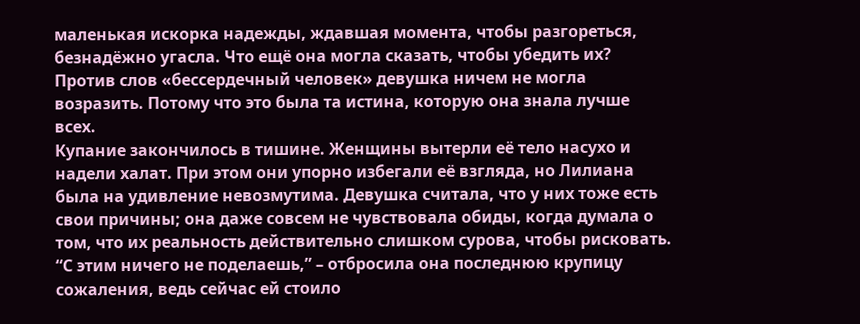маленькая искорка надежды, ждавшая момента, чтобы разгореться, безнадёжно угасла. Что ещё она могла сказать, чтобы убедить их? Против слов «бессердечный человек» девушка ничем не могла возразить. Потому что это была та истина, которую она знала лучше всех.
Купание закончилось в тишине. Женщины вытерли её тело насухо и надели халат. При этом они упорно избегали её взгляда, но Лилиана была на удивление невозмутима. Девушка считала, что у них тоже есть свои причины; она даже совсем не чувствовала обиды, когда думала о том, что их реальность действительно слишком сурова, чтобы рисковать.
“С этим ничего не поделаешь,” – отбросила она последнюю крупицу сожаления, ведь сейчас ей стоило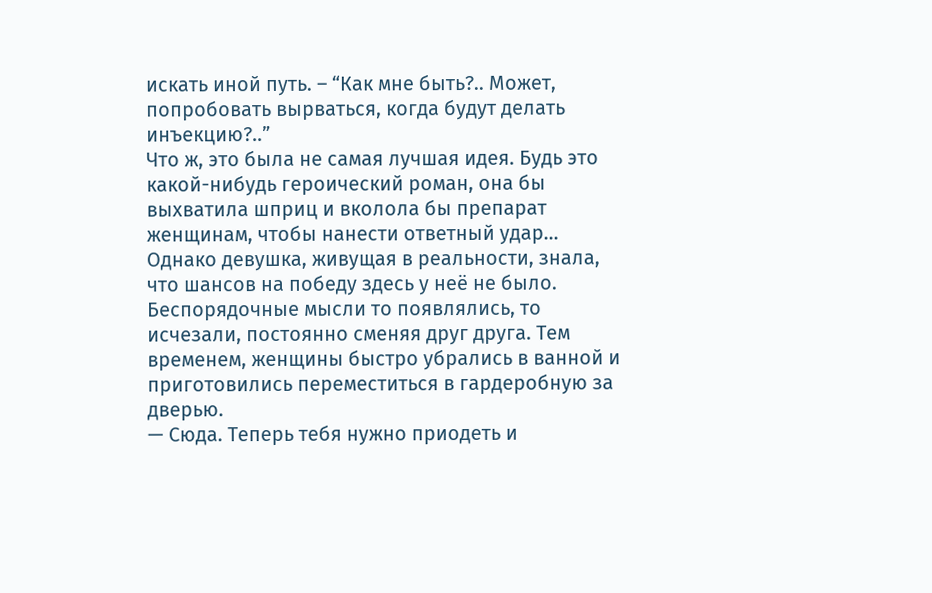искать иной путь. – “Как мне быть?.. Может, попробовать вырваться, когда будут делать инъекцию?..”
Что ж, это была не самая лучшая идея. Будь это какой-нибудь героический роман, она бы выхватила шприц и вколола бы препарат женщинам, чтобы нанести ответный удар… Однако девушка, живущая в реальности, знала, что шансов на победу здесь у неё не было. Беспорядочные мысли то появлялись, то исчезали, постоянно сменяя друг друга. Тем временем, женщины быстро убрались в ванной и приготовились переместиться в гардеробную за дверью.
— Сюда. Теперь тебя нужно приодеть и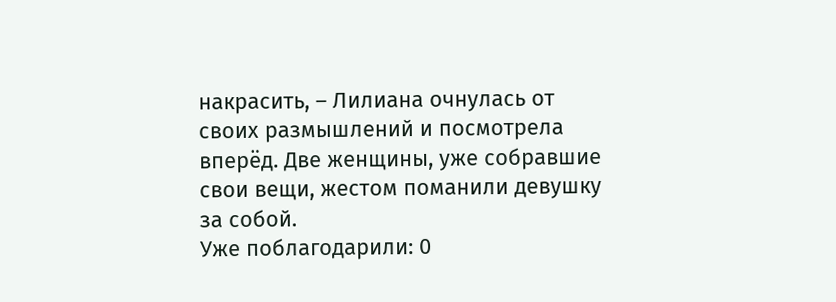накрасить, – Лилиана очнулась от своих размышлений и посмотрела вперёд. Две женщины, уже собравшие свои вещи, жестом поманили девушку за собой.
Уже поблагодарили: 0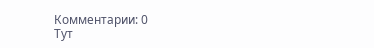Комментарии: 0
Тут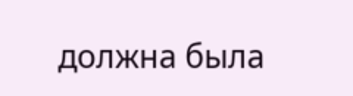должна была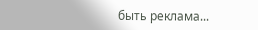быть реклама...